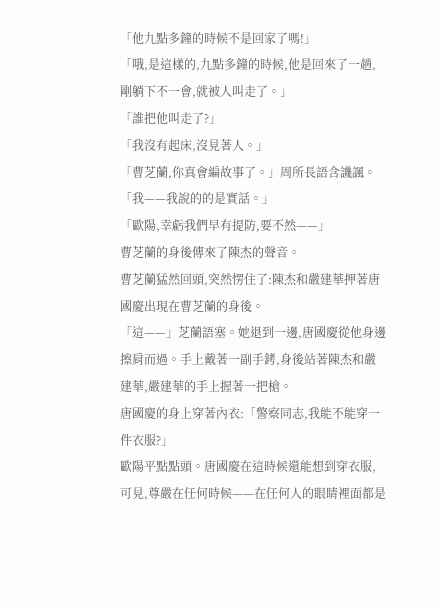「他九點多鐘的時候不是回家了嗎!」
「哦,是這樣的,九點多鐘的時候,他是回來了一趟,剛躺下不一會,就被人叫走了。」
「誰把他叫走了?」
「我沒有起床,沒見著人。」
「曹芝蘭,你真會編故事了。」周所長語含譏諷。
「我——我說的的是實話。」
「歐陽,幸虧我們早有提防,要不然——」
曹芝蘭的身後傳來了陳杰的聲音。
曹芝蘭猛然回頭,突然愣住了:陳杰和嚴建華押著唐國慶出現在曹芝蘭的身後。
「這——」芝蘭語塞。她退到一邊,唐國慶從他身邊擦肩而過。手上戴著一副手銬,身後站著陳杰和嚴建華,嚴建華的手上握著一把槍。
唐國慶的身上穿著內衣:「警察同志,我能不能穿一件衣服?」
歐陽平點點頭。唐國慶在這時候還能想到穿衣服,可見,尊嚴在任何時候——在任何人的眼睛裡面都是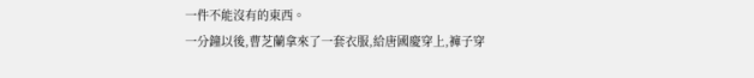一件不能沒有的東西。
一分鐘以後,曹芝蘭拿來了一套衣服,給唐國慶穿上,褲子穿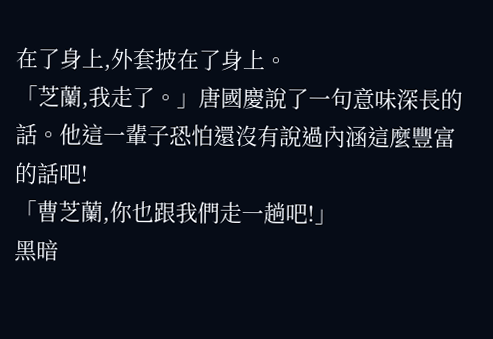在了身上,外套披在了身上。
「芝蘭,我走了。」唐國慶說了一句意味深長的話。他這一輩子恐怕還沒有說過內涵這麼豐富的話吧!
「曹芝蘭,你也跟我們走一趟吧!」
黑暗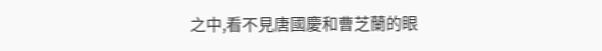之中,看不見唐國慶和曹芝蘭的眼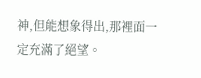神,但能想象得出,那裡面一定充滿了絕望。